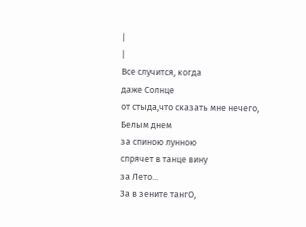|
|
Все случится, когда
даже Солнце
от стыда,что сказать мне нечего,
Белым днем
за спиною лунною
спрячет в танце вину
за Лето...
За в зените тангО,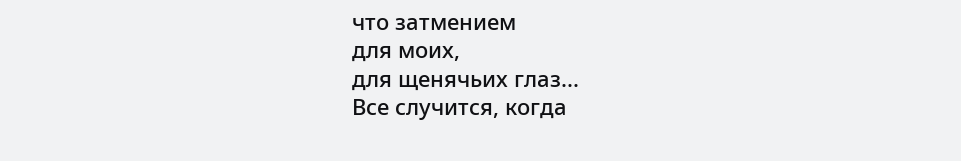что затмением
для моих,
для щенячьих глаз...
Все случится, когда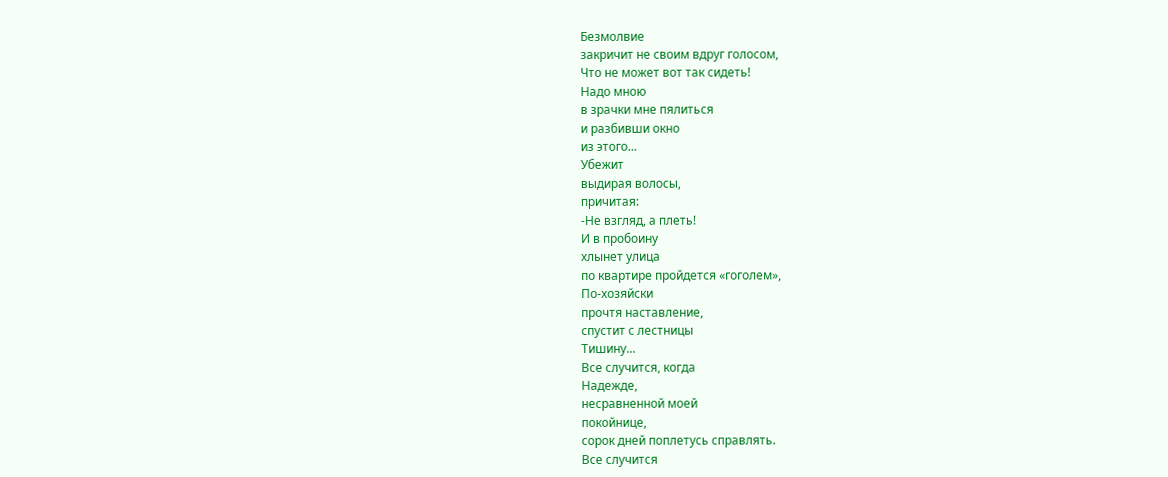Безмолвие
закричит не своим вдруг голосом,
Что не может вот так сидеть!
Надо мною
в зрачки мне пялиться
и разбивши окно
из этого...
Убежит
выдирая волосы,
причитая:
-Не взгляд, а плеть!
И в пробоину
хлынет улица
по квартире пройдется «гоголем»,
По-хозяйски
прочтя наставление,
спустит с лестницы
Тишину...
Все случится, когда
Надежде,
несравненной моей
покойнице,
сорок дней поплетусь справлять.
Все случится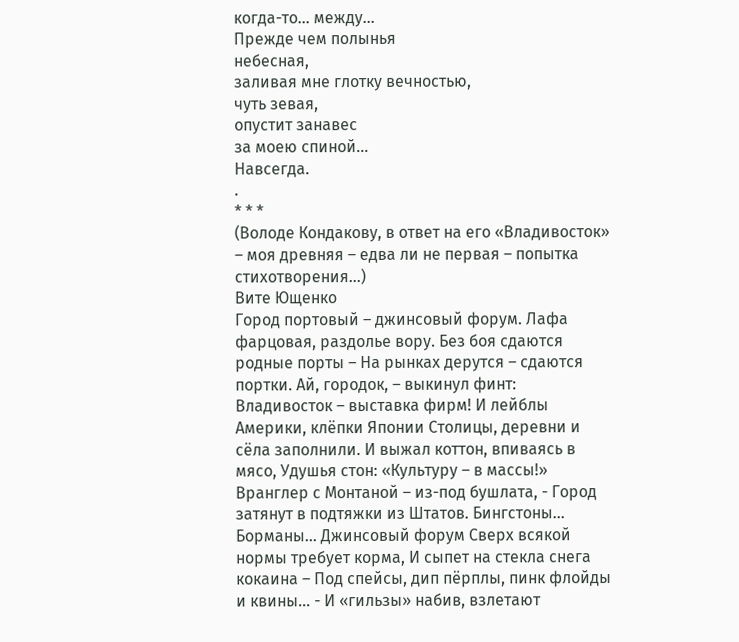когда-то... между...
Прежде чем полынья
небесная,
заливая мне глотку вечностью,
чуть зевая,
опустит занавес
за моею спиной...
Навсегда.
.
* * *
(Володе Кондакову, в ответ на его «Владивосток» – моя древняя – едва ли не первая – попытка стихотворения...)
Вите Ющенко
Город портовый – джинсовый форум. Лафа фарцовая, раздолье вору. Без боя сдаются родные порты – На рынках дерутся – сдаются портки. Ай, городок, – выкинул финт: Владивосток – выставка фирм! И лейблы Америки, клёпки Японии Столицы, деревни и сёла заполнили. И выжал коттон, впиваясь в мясо, Удушья стон: «Культуру – в массы!» Вранглер с Монтаной – из-под бушлата, - Город затянут в подтяжки из Штатов. Бингстоны... Борманы... Джинсовый форум Сверх всякой нормы требует корма, И сыпет на стекла снега кокаина – Под спейсы, дип пёрплы, пинк флойды и квины... - И «гильзы» набив, взлетают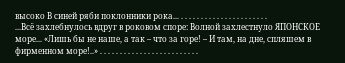высоко В синей ряби поклонники рока... . . . . . . . . . . . . . . . . . . . . . .
...Всё захлебнулось вдруг в роковом споре: Волной захлестнуло ЯПОНСКОЕ море... «Лишь бы не наше, а так – что за горе! – И там, на дне, спляшем в фирменном море!..» . . . . . . . . . . . . . . . . . . . . . . . . .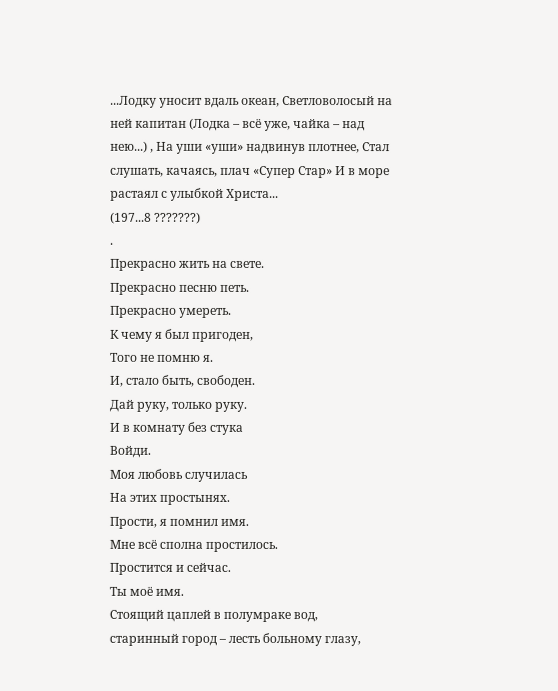...Лодку уносит вдаль океан, Светловолосый на ней капитан (Лодка – всё уже, чайка – над нею...) , На уши «уши» надвинув плотнее, Стал слушать, качаясь, плач «Супер Стар» И в море растаял с улыбкой Христа...
(197...8 ???????)
.
Прекрасно жить на свете.
Прекрасно песню петь.
Прекрасно умереть.
К чему я был пригоден,
Того не помню я.
И, стало быть, свободен.
Дай руку, только руку.
И в комнату без стука
Войди.
Моя любовь случилась
На этих простынях.
Прости, я помнил имя.
Мне всё сполна простилось.
Простится и сейчас.
Ты моё имя.
Стоящий цаплей в полумраке вод,
старинный город – лесть больному глазу,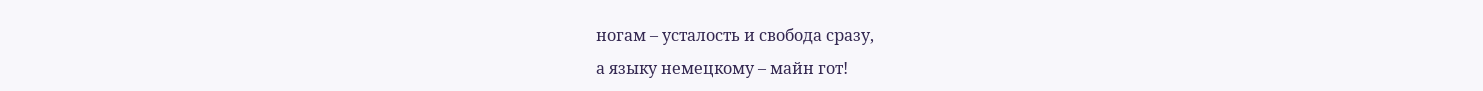ногам – усталость и свобода сразу,
а языку немецкому – майн гот!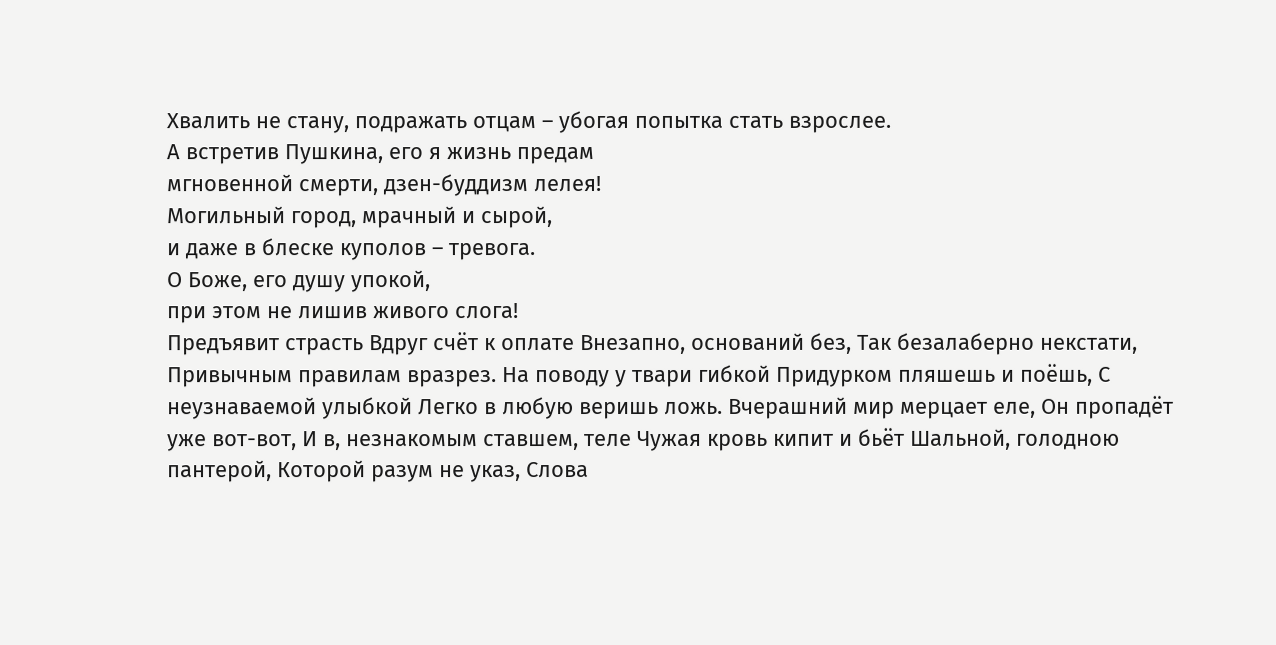Хвалить не стану, подражать отцам – убогая попытка стать взрослее.
А встретив Пушкина, его я жизнь предам
мгновенной смерти, дзен-буддизм лелея!
Могильный город, мрачный и сырой,
и даже в блеске куполов – тревога.
О Боже, его душу упокой,
при этом не лишив живого слога!
Предъявит страсть Вдруг счёт к оплате Внезапно, оснований без, Так безалаберно некстати, Привычным правилам вразрез. На поводу у твари гибкой Придурком пляшешь и поёшь, С неузнаваемой улыбкой Легко в любую веришь ложь. Вчерашний мир мерцает еле, Он пропадёт уже вот-вот, И в, незнакомым ставшем, теле Чужая кровь кипит и бьёт Шальной, голодною пантерой, Которой разум не указ, Слова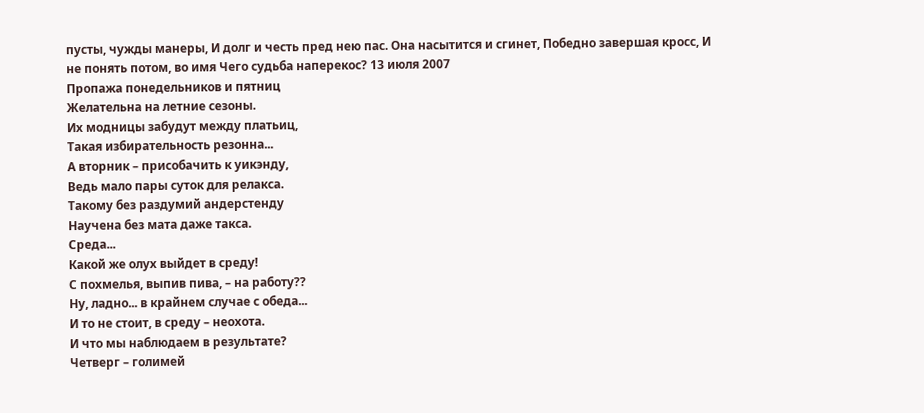пусты, чужды манеры, И долг и честь пред нею пас. Она насытится и сгинет, Победно завершая кросс, И не понять потом, во имя Чего судьба наперекос? 13 июля 2007
Пропажа понедельников и пятниц
Желательна на летние сезоны.
Их модницы забудут между платьиц,
Такая избирательность резонна...
А вторник – присобачить к уикэнду,
Ведь мало пары суток для релакса.
Такому без раздумий андерстенду
Научена без мата даже такса.
Среда...
Какой же олух выйдет в среду!
С похмелья, выпив пива, – на работу??
Ну, ладно... в крайнем случае с обеда...
И то не стоит, в среду – неохота.
И что мы наблюдаем в результате?
Четверг – голимей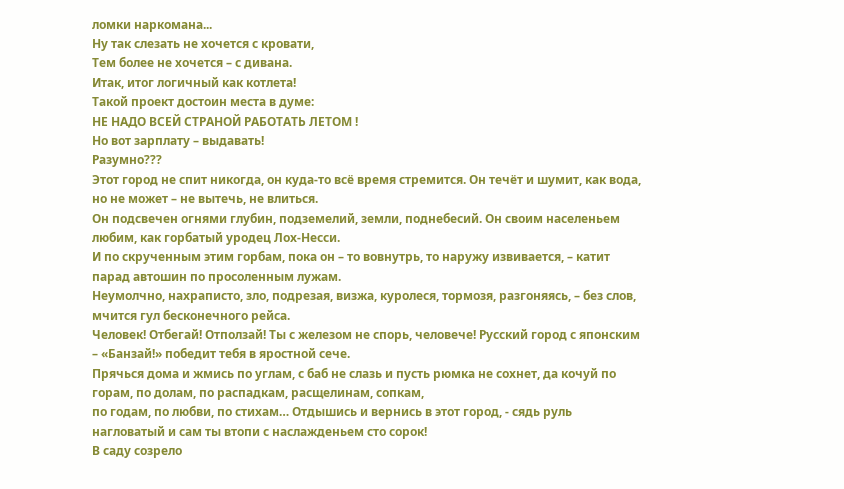ломки наркомана...
Ну так слезать не хочется с кровати,
Тем более не хочется – с дивана.
Итак, итог логичный как котлета!
Такой проект достоин места в думе:
НЕ НАДО ВСЕЙ СТРАНОЙ РАБОТАТЬ ЛЕТОМ !
Но вот зарплату – выдавать!
Разумно???
Этот город не спит никогда, он куда-то всё время стремится. Он течёт и шумит, как вода, но не может – не вытечь, не влиться.
Он подсвечен огнями глубин, подземелий, земли, поднебесий. Он своим населеньем любим, как горбатый уродец Лох-Несси.
И по скрученным этим горбам, пока он – то вовнутрь, то наружу извивается, – катит парад автошин по просоленным лужам.
Неумолчно, нахраписто, зло, подрезая, визжа, куролеся, тормозя, разгоняясь, – без слов, мчится гул бесконечного рейса.
Человек! Отбегай! Отползай! Ты с железом не спорь, человече! Русский город с японским – «Банзай!» победит тебя в яростной сече.
Прячься дома и жмись по углам, с баб не слазь и пусть рюмка не сохнет, да кочуй по горам, по долам, по распадкам, расщелинам, сопкам,
по годам, по любви, по стихам… Отдышись и вернись в этот город, - сядь руль нагловатый и сам ты втопи с наслажденьем сто сорок!
В саду созрело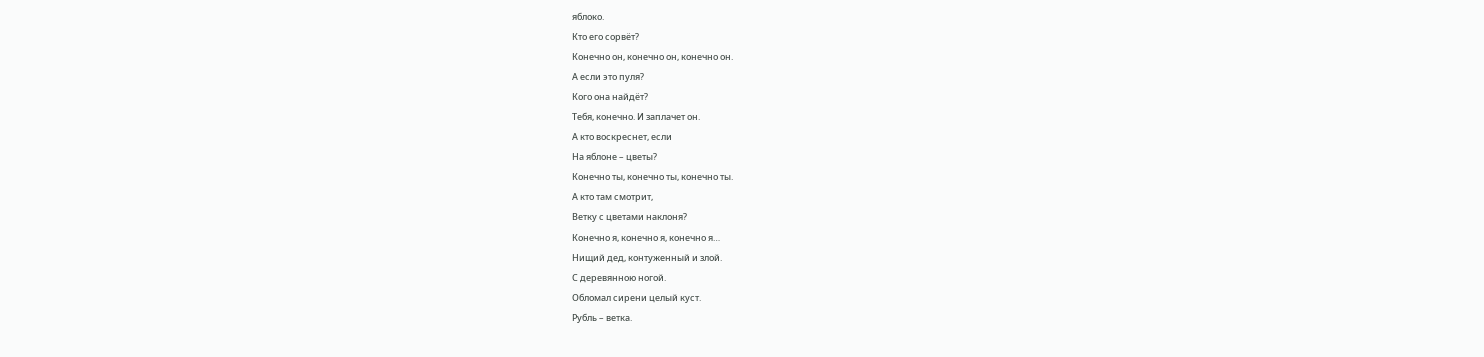яблоко.
Кто его сорвёт?
Конечно он, конечно он, конечно он.
А если это пуля?
Кого она найдёт?
Тебя, конечно. И заплачет он.
А кто воскреснет, если
На яблоне – цветы?
Конечно ты, конечно ты, конечно ты.
А кто там смотрит,
Ветку с цветами наклоня?
Конечно я, конечно я, конечно я…
Нищий дед, контуженный и злой.
С деревянною ногой.
Обломал сирени целый куст.
Рубль – ветка.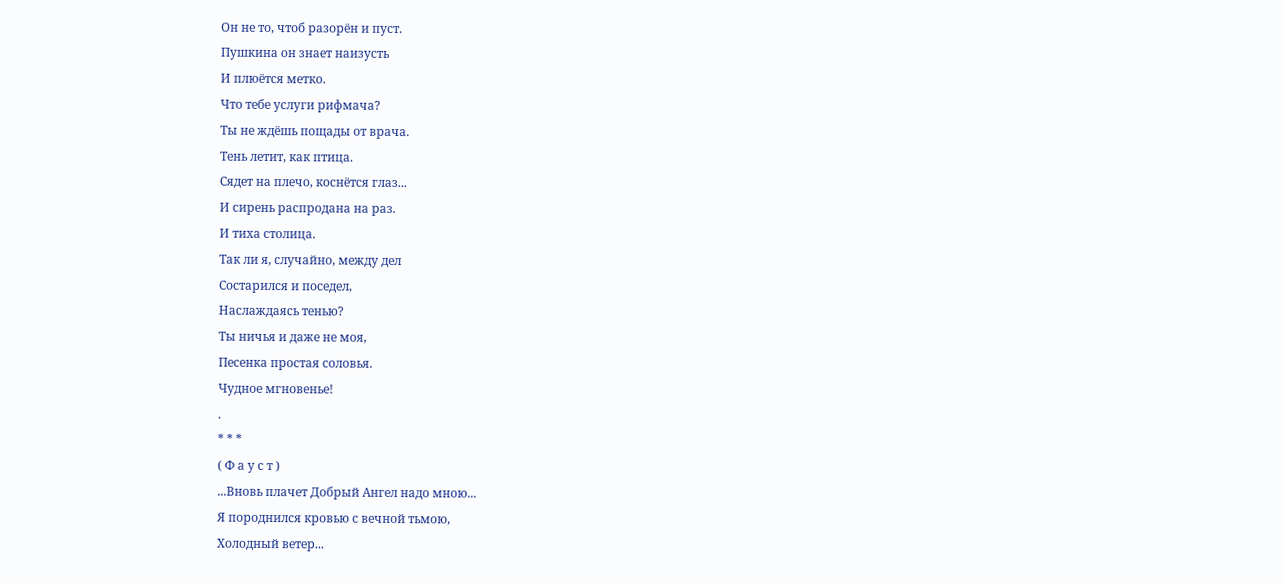Он не то, чтоб разорён и пуст.
Пушкина он знает наизусть
И плюётся метко.
Что тебе услуги рифмача?
Ты не ждёшь пощады от врача.
Тень летит, как птица.
Сядет на плечо, коснётся глаз...
И сирень распродана на раз.
И тиха столица.
Так ли я, случайно, между дел
Состарился и поседел,
Наслаждаясь тенью?
Ты ничья и даже не моя,
Песенка простая соловья.
Чудное мгновенье!
.
* * *
( Ф а у с т )
...Вновь плачет Добрый Ангел надо мною...
Я породнился кровью с вечной тьмою,
Холодный ветер...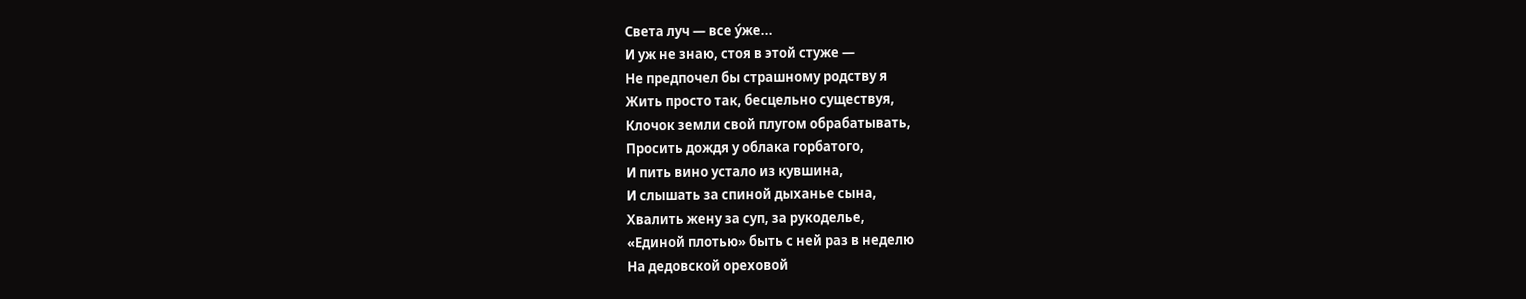Света луч — все ýже...
И уж не знаю, стоя в этой стуже —
Не предпочел бы страшному родству я
Жить просто так, бесцельно существуя,
Клочок земли свой плугом обрабатывать,
Просить дождя у облака горбатого,
И пить вино устало из кувшина,
И слышать за спиной дыханье сына,
Хвалить жену за суп, за рукоделье,
«Единой плотью» быть с ней раз в неделю
На дедовской ореховой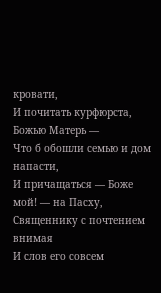кровати,
И почитать курфюрста, Божью Матерь —
Что б обошли семью и дом напасти,
И причащаться — Боже мой! — на Пасху,
Священнику с почтением внимая
И слов его совсем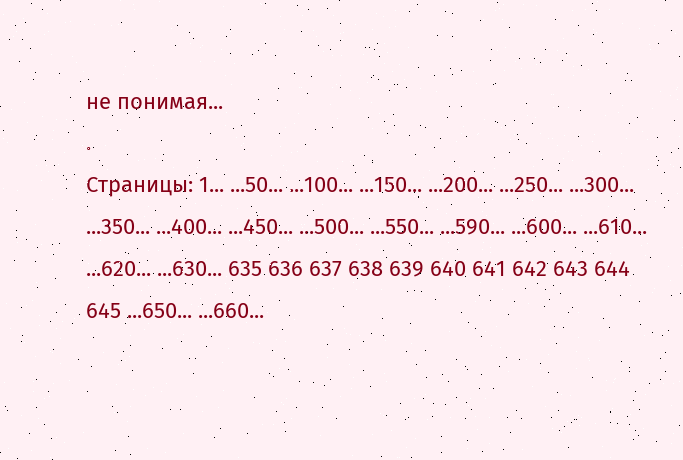не понимая...
.
Страницы: 1... ...50... ...100... ...150... ...200... ...250... ...300... ...350... ...400... ...450... ...500... ...550... ...590... ...600... ...610... ...620... ...630... 635 636 637 638 639 640 641 642 643 644 645 ...650... ...660...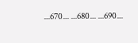...670... ...680... ...690...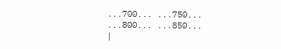...700... ...750... ...800... ...850...
|